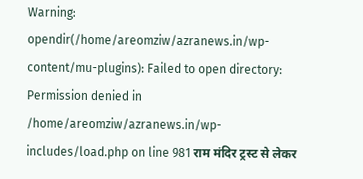Warning: opendir(/home/areomziw/azranews.in/wp-content/mu-plugins): Failed to open directory: Permission denied in /home/areomziw/azranews.in/wp-includes/load.php on line 981 राम मंदिर ट्रस्ट से लेकर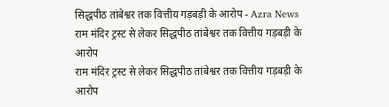सिद्धपीठ तांबेश्वर तक वित्तीय गड़बड़ी के आरोप - Azra News
राम मंदिर ट्रस्ट से लेकर सिद्धपीठ तांबेश्वर तक वित्तीय गड़बड़ी के आरोप
राम मंदिर ट्रस्ट से लेकर सिद्धपीठ तांबेश्वर तक वित्तीय गड़बड़ी के आरोप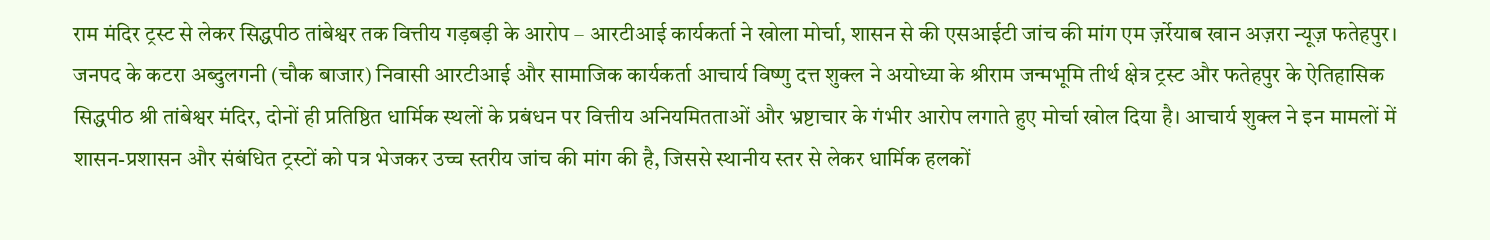राम मंदिर ट्रस्ट से लेकर सिद्धपीठ तांबेश्वर तक वित्तीय गड़बड़ी के आरोप – आरटीआई कार्यकर्ता ने खोला मोर्चा, शासन से की एसआईटी जांच की मांग एम ज़र्रेयाब खान अज़रा न्यूज़ फतेहपुर। जनपद के कटरा अब्दुलगनी (चौक बाजार) निवासी आरटीआई और सामाजिक कार्यकर्ता आचार्य विष्णु दत्त शुक्ल ने अयोध्या के श्रीराम जन्मभूमि तीर्थ क्षेत्र ट्रस्ट और फतेहपुर के ऐतिहासिक सिद्धपीठ श्री तांबेश्वर मंदिर, दोनों ही प्रतिष्ठित धार्मिक स्थलों के प्रबंधन पर वित्तीय अनियमितताओं और भ्रष्टाचार के गंभीर आरोप लगाते हुए मोर्चा खोल दिया है। आचार्य शुक्ल ने इन मामलों में शासन-प्रशासन और संबंधित ट्रस्टों को पत्र भेजकर उच्च स्तरीय जांच की मांग की है, जिससे स्थानीय स्तर से लेकर धार्मिक हलकों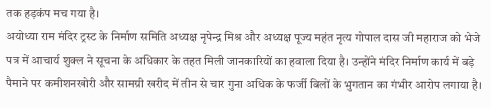तक हड़कंप मच गया है।
अयोध्या राम मंदिर ट्रस्ट के निर्माण समिति अध्यक्ष नृपेन्द्र मिश्र और अध्यक्ष पूज्य महंत नृत्य गोपाल दास जी महाराज को भेजे पत्र में आचार्य शुक्ल ने सूचना के अधिकार के तहत मिली जानकारियों का हवाला दिया है। उन्होंने मंदिर निर्माण कार्य में बड़े पैमाने पर कमीशनखोरी और सामग्री खरीद में तीन से चार गुना अधिक के फर्जी बिलों के भुगतान का गंभीर आरोप लगाया है।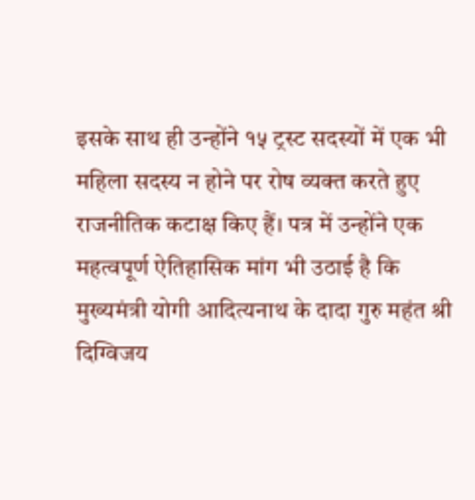इसके साथ ही उन्होंने १५ ट्रस्ट सदस्यों में एक भी महिला सदस्य न होने पर रोष व्यक्त करते हुए राजनीतिक कटाक्ष किए हैं। पत्र में उन्होंने एक महत्वपूर्ण ऐतिहासिक मांग भी उठाई है कि मुख्यमंत्री योगी आदित्यनाथ के दादा गुरु महंत श्री दिग्विजय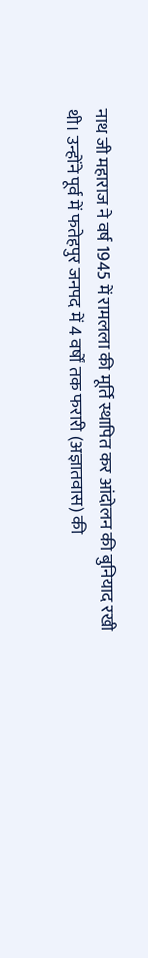नाथ जी महाराज ने वर्ष 1945 में रामलला की मूर्ति स्थापित कर आंदोलन की बुनियाद रखी थी। उन्होंने पूर्व में फतेहपुर जनपद में 4 वर्षों तक फरारी (अज्ञातवास) की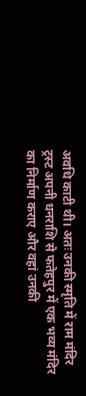अवधि काटी थी। अतः उनकी स्मृति में राम मंदिर ट्रस्ट अपनी धनराशि से फतेहपुर में एक भव्य मंदिर का निर्माण कराए और वहां उनकी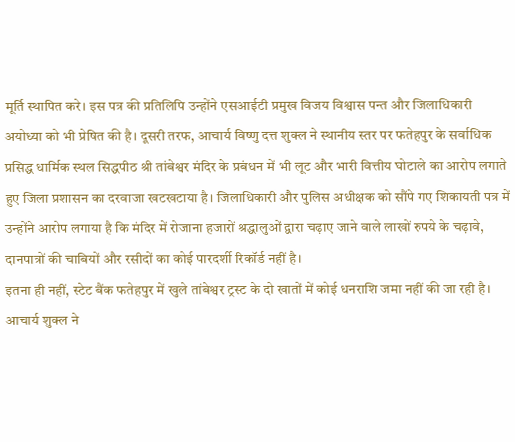मूर्ति स्थापित करे। इस पत्र की प्रतिलिपि उन्होंने एसआईटी प्रमुख विजय विश्वास पन्त और जिलाधिकारी अयोध्या को भी प्रेषित की है। दूसरी तरफ, आचार्य विष्णु दत्त शुक्ल ने स्थानीय स्तर पर फतेहपुर के सर्वाधिक प्रसिद्ध धार्मिक स्थल सिद्धपीठ श्री तांबेश्वर मंदिर के प्रबंधन में भी लूट और भारी वित्तीय घोटाले का आरोप लगाते हुए जिला प्रशासन का दरवाजा खटखटाया है। जिलाधिकारी और पुलिस अधीक्षक को सौंपे गए शिकायती पत्र में उन्होंने आरोप लगाया है कि मंदिर में रोजाना हजारों श्रद्धालुओं द्वारा चढ़ाए जाने वाले लाखों रुपये के चढ़ावे, दानपात्रों की चाबियों और रसीदों का कोई पारदर्शी रिकॉर्ड नहीं है।
इतना ही नहीं, स्टेट बैंक फतेहपुर में खुले तांबेश्वर ट्रस्ट के दो खातों में कोई धनराशि जमा नहीं की जा रही है। आचार्य शुक्ल ने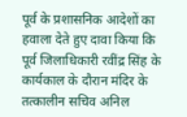पूर्व के प्रशासनिक आदेशों का हवाला देते हुए दावा किया कि पूर्व जिलाधिकारी रवींद्र सिंह के कार्यकाल के दौरान मंदिर के तत्कालीन सचिव अनिल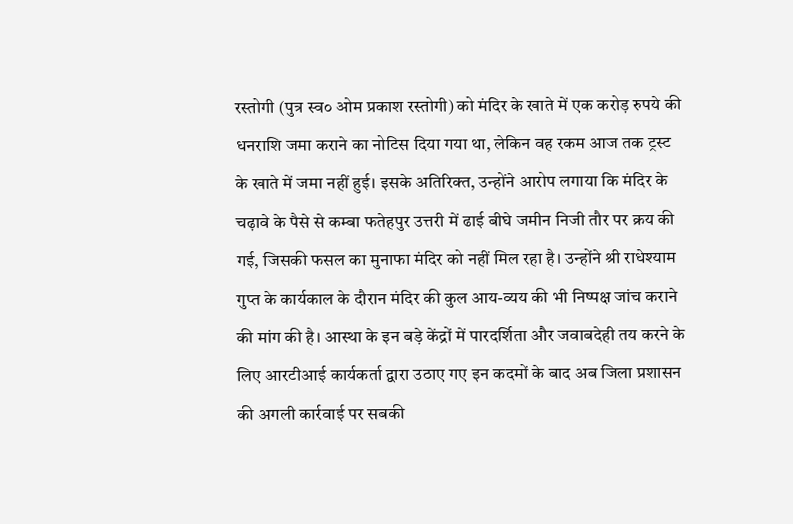रस्तोगी (पुत्र स्व० ओम प्रकाश रस्तोगी) को मंदिर के खाते में एक करोड़ रुपये की धनराशि जमा कराने का नोटिस दिया गया था, लेकिन वह रकम आज तक ट्रस्ट के खाते में जमा नहीं हुई। इसके अतिरिक्त, उन्होंने आरोप लगाया कि मंदिर के चढ़ावे के पैसे से कम्बा फतेहपुर उत्तरी में ढाई बीघे जमीन निजी तौर पर क्रय की गई, जिसकी फसल का मुनाफा मंदिर को नहीं मिल रहा है। उन्होंने श्री राधेश्याम गुप्त के कार्यकाल के दौरान मंदिर की कुल आय-व्यय की भी निष्पक्ष जांच कराने की मांग की है। आस्था के इन बड़े केंद्रों में पारदर्शिता और जवाबदेही तय करने के लिए आरटीआई कार्यकर्ता द्वारा उठाए गए इन कदमों के बाद अब जिला प्रशासन की अगली कार्रवाई पर सबकी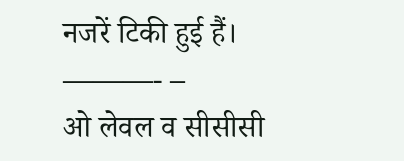नजरें टिकी हुई हैं। ———- –
ओ लेवल व सीसीसी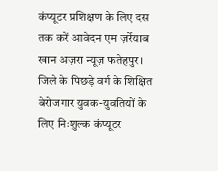कंप्यूटर प्रशिक्षण के लिए दस तक करें आवेदन एम ज़र्रेयाब खान अज़रा न्यूज़ फतेहपुर। जिले के पिछड़े वर्ग के शिक्षित बेरोजगार युवक-युवतियों के लिए निःशुल्क कंप्यूटर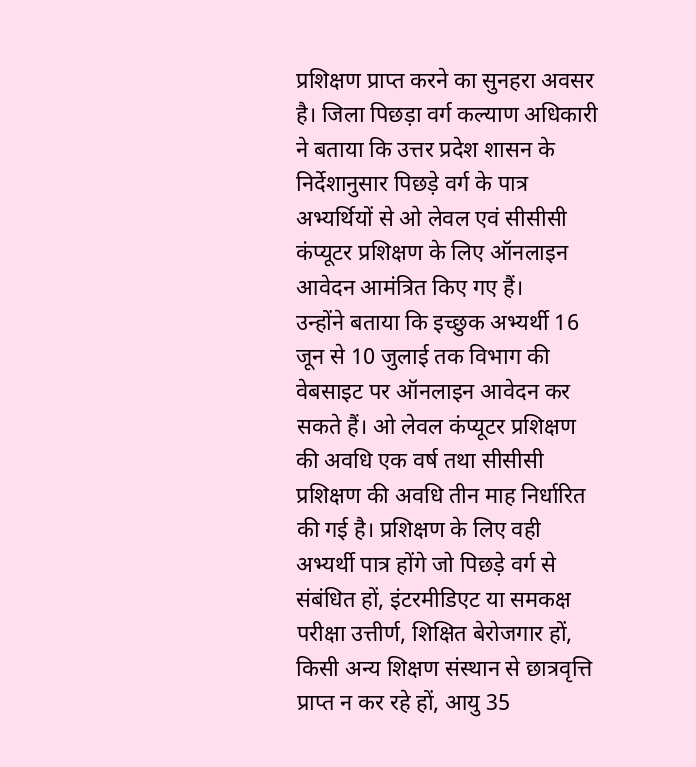प्रशिक्षण प्राप्त करने का सुनहरा अवसर है। जिला पिछड़ा वर्ग कल्याण अधिकारी ने बताया कि उत्तर प्रदेश शासन के निर्देशानुसार पिछड़े वर्ग के पात्र अभ्यर्थियों से ओ लेवल एवं सीसीसी कंप्यूटर प्रशिक्षण के लिए ऑनलाइन आवेदन आमंत्रित किए गए हैं।
उन्होंने बताया कि इच्छुक अभ्यर्थी 16 जून से 10 जुलाई तक विभाग की वेबसाइट पर ऑनलाइन आवेदन कर सकते हैं। ओ लेवल कंप्यूटर प्रशिक्षण की अवधि एक वर्ष तथा सीसीसी प्रशिक्षण की अवधि तीन माह निर्धारित की गई है। प्रशिक्षण के लिए वही अभ्यर्थी पात्र होंगे जो पिछड़े वर्ग से संबंधित हों, इंटरमीडिएट या समकक्ष परीक्षा उत्तीर्ण, शिक्षित बेरोजगार हों, किसी अन्य शिक्षण संस्थान से छात्रवृत्ति प्राप्त न कर रहे हों, आयु 35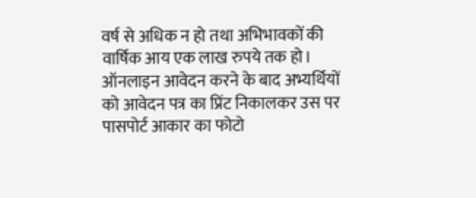वर्ष से अधिक न हो तथा अभिभावकों की वार्षिक आय एक लाख रुपये तक हो। ऑनलाइन आवेदन करने के बाद अभ्यर्थियों को आवेदन पत्र का प्रिंट निकालकर उस पर पासपोर्ट आकार का फोटो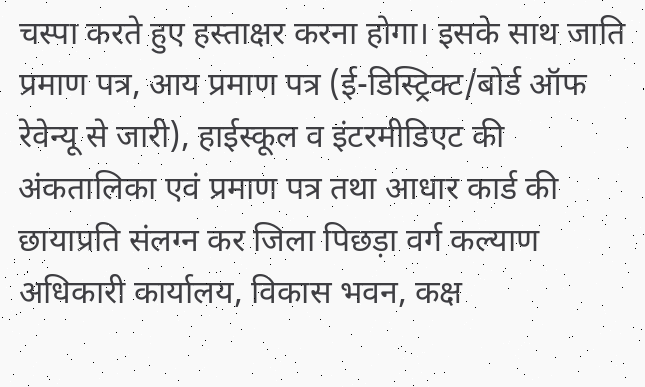चस्पा करते हुए हस्ताक्षर करना होगा। इसके साथ जाति प्रमाण पत्र, आय प्रमाण पत्र (ई-डिस्ट्रिक्ट/बोर्ड ऑफ रेवेन्यू से जारी), हाईस्कूल व इंटरमीडिएट की अंकतालिका एवं प्रमाण पत्र तथा आधार कार्ड की छायाप्रति संलग्न कर जिला पिछड़ा वर्ग कल्याण अधिकारी कार्यालय, विकास भवन, कक्ष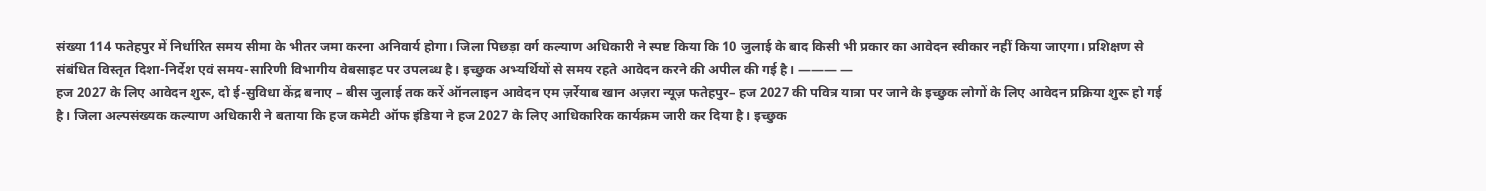संख्या 114 फतेहपुर में निर्धारित समय सीमा के भीतर जमा करना अनिवार्य होगा। जिला पिछड़ा वर्ग कल्याण अधिकारी ने स्पष्ट किया कि 10 जुलाई के बाद किसी भी प्रकार का आवेदन स्वीकार नहीं किया जाएगा। प्रशिक्षण से संबंधित विस्तृत दिशा-निर्देश एवं समय-सारिणी विभागीय वेबसाइट पर उपलब्ध है। इच्छुक अभ्यर्थियों से समय रहते आवेदन करने की अपील की गई है। ——— —
हज 2027 के लिए आवेदन शुरू, दो ई-सुविधा केंद्र बनाए – बीस जुलाई तक करें ऑनलाइन आवेदन एम ज़र्रेयाब खान अज़रा न्यूज़ फतेहपुर– हज 2027 की पवित्र यात्रा पर जाने के इच्छुक लोगों के लिए आवेदन प्रक्रिया शुरू हो गई है। जिला अल्पसंख्यक कल्याण अधिकारी ने बताया कि हज कमेटी ऑफ इंडिया ने हज 2027 के लिए आधिकारिक कार्यक्रम जारी कर दिया है। इच्छुक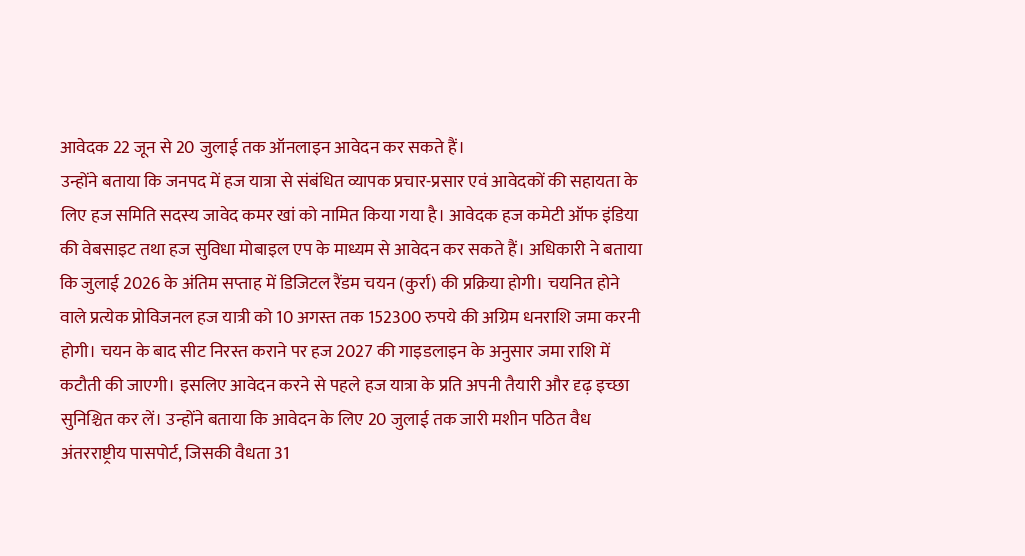आवेदक 22 जून से 20 जुलाई तक ऑनलाइन आवेदन कर सकते हैं।
उन्होंने बताया कि जनपद में हज यात्रा से संबंधित व्यापक प्रचार-प्रसार एवं आवेदकों की सहायता के लिए हज समिति सदस्य जावेद कमर खां को नामित किया गया है। आवेदक हज कमेटी ऑफ इंडिया की वेबसाइट तथा हज सुविधा मोबाइल एप के माध्यम से आवेदन कर सकते हैं। अधिकारी ने बताया कि जुलाई 2026 के अंतिम सप्ताह में डिजिटल रैंडम चयन (कुर्रा) की प्रक्रिया होगी। चयनित होने वाले प्रत्येक प्रोविजनल हज यात्री को 10 अगस्त तक 152300 रुपये की अग्रिम धनराशि जमा करनी होगी। चयन के बाद सीट निरस्त कराने पर हज 2027 की गाइडलाइन के अनुसार जमा राशि में कटौती की जाएगी। इसलिए आवेदन करने से पहले हज यात्रा के प्रति अपनी तैयारी और दृढ़ इच्छा सुनिश्चित कर लें। उन्होंने बताया कि आवेदन के लिए 20 जुलाई तक जारी मशीन पठित वैध अंतरराष्ट्रीय पासपोर्ट, जिसकी वैधता 31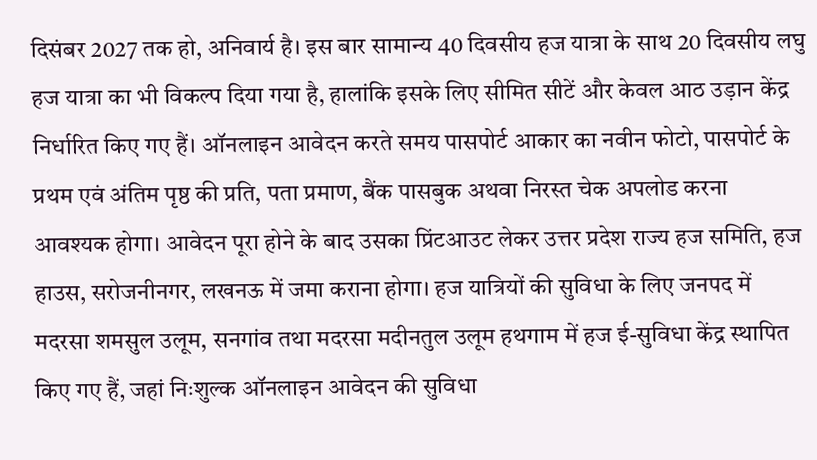दिसंबर 2027 तक हो, अनिवार्य है। इस बार सामान्य 40 दिवसीय हज यात्रा के साथ 20 दिवसीय लघु हज यात्रा का भी विकल्प दिया गया है, हालांकि इसके लिए सीमित सीटें और केवल आठ उड़ान केंद्र निर्धारित किए गए हैं। ऑनलाइन आवेदन करते समय पासपोर्ट आकार का नवीन फोटो, पासपोर्ट के प्रथम एवं अंतिम पृष्ठ की प्रति, पता प्रमाण, बैंक पासबुक अथवा निरस्त चेक अपलोड करना आवश्यक होगा। आवेदन पूरा होने के बाद उसका प्रिंटआउट लेकर उत्तर प्रदेश राज्य हज समिति, हज हाउस, सरोजनीनगर, लखनऊ में जमा कराना होगा। हज यात्रियों की सुविधा के लिए जनपद में मदरसा शमसुल उलूम, सनगांव तथा मदरसा मदीनतुल उलूम हथगाम में हज ई-सुविधा केंद्र स्थापित किए गए हैं, जहां निःशुल्क ऑनलाइन आवेदन की सुविधा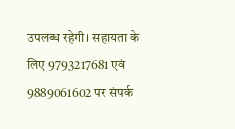उपलब्ध रहेगी। सहायता के लिए 9793217681 एवं 9889061602 पर संपर्क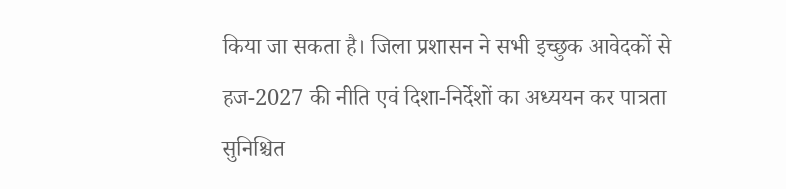किया जा सकता है। जिला प्रशासन ने सभी इच्छुक आवेदकों से हज-2027 की नीति एवं दिशा-निर्देशों का अध्ययन कर पात्रता सुनिश्चित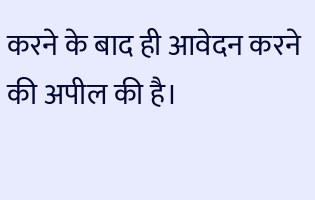करने के बाद ही आवेदन करने की अपील की है।